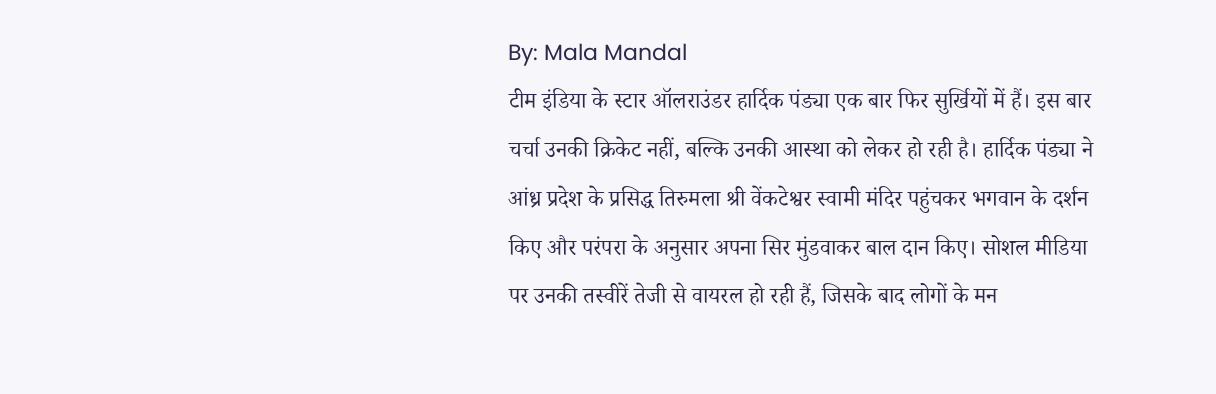By: Mala Mandal
टीम इंडिया के स्टार ऑलराउंडर हार्दिक पंड्या एक बार फिर सुर्खियों में हैं। इस बार चर्चा उनकी क्रिकेट नहीं, बल्कि उनकी आस्था को लेकर हो रही है। हार्दिक पंड्या ने आंध्र प्रदेश के प्रसिद्ध तिरुमला श्री वेंकटेश्वर स्वामी मंदिर पहुंचकर भगवान के दर्शन किए और परंपरा के अनुसार अपना सिर मुंडवाकर बाल दान किए। सोशल मीडिया पर उनकी तस्वीरें तेजी से वायरल हो रही हैं, जिसके बाद लोगों के मन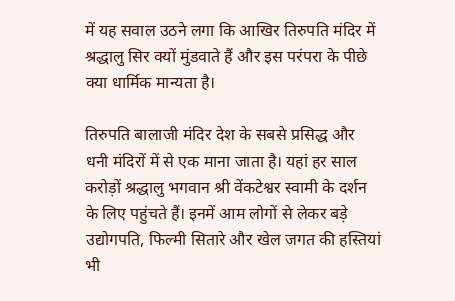में यह सवाल उठने लगा कि आखिर तिरुपति मंदिर में श्रद्धालु सिर क्यों मुंडवाते हैं और इस परंपरा के पीछे क्या धार्मिक मान्यता है।

तिरुपति बालाजी मंदिर देश के सबसे प्रसिद्ध और धनी मंदिरों में से एक माना जाता है। यहां हर साल करोड़ों श्रद्धालु भगवान श्री वेंकटेश्वर स्वामी के दर्शन के लिए पहुंचते हैं। इनमें आम लोगों से लेकर बड़े उद्योगपति, फिल्मी सितारे और खेल जगत की हस्तियां भी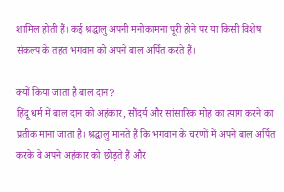शामिल होती हैं। कई श्रद्धालु अपनी मनोकामना पूरी होने पर या किसी विशेष संकल्प के तहत भगवान को अपने बाल अर्पित करते हैं।

क्यों किया जाता है बाल दान?
हिंदू धर्म में बाल दान को अहंकार, सौंदर्य और सांसारिक मोह का त्याग करने का प्रतीक माना जाता है। श्रद्धालु मानते हैं कि भगवान के चरणों में अपने बाल अर्पित करके वे अपने अहंकार को छोड़ते हैं और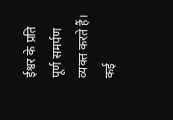ईश्वर के प्रति पूर्ण समर्पण व्यक्त करते हैं। कई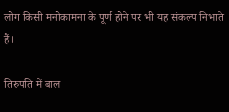लोग किसी मनोकामना के पूर्ण होने पर भी यह संकल्प निभाते हैं।

तिरुपति में बाल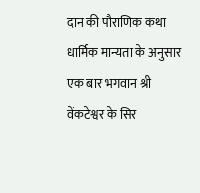दान की पौराणिक कथा
धार्मिक मान्यता के अनुसार एक बार भगवान श्री वेंकटेश्वर के सिर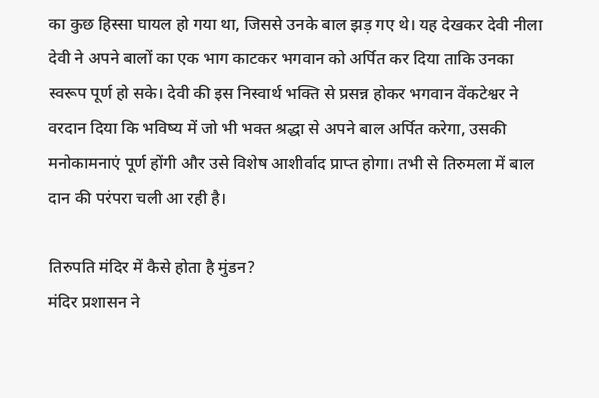का कुछ हिस्सा घायल हो गया था, जिससे उनके बाल झड़ गए थे। यह देखकर देवी नीला देवी ने अपने बालों का एक भाग काटकर भगवान को अर्पित कर दिया ताकि उनका स्वरूप पूर्ण हो सके। देवी की इस निस्वार्थ भक्ति से प्रसन्न होकर भगवान वेंकटेश्वर ने वरदान दिया कि भविष्य में जो भी भक्त श्रद्धा से अपने बाल अर्पित करेगा, उसकी मनोकामनाएं पूर्ण होंगी और उसे विशेष आशीर्वाद प्राप्त होगा। तभी से तिरुमला में बाल दान की परंपरा चली आ रही है।

तिरुपति मंदिर में कैसे होता है मुंडन?
मंदिर प्रशासन ने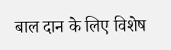बाल दान के लिए विशेष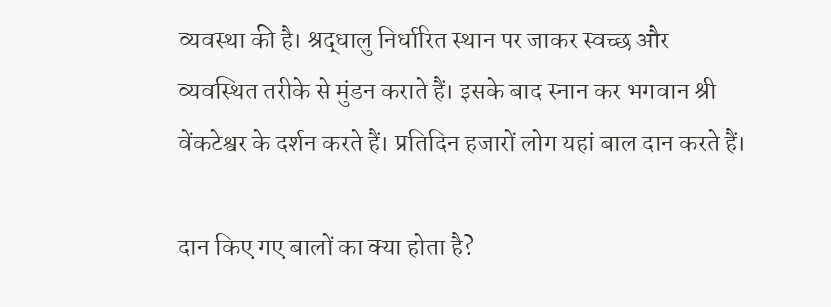व्यवस्था की है। श्रद्धालु निर्धारित स्थान पर जाकर स्वच्छ और व्यवस्थित तरीके से मुंडन कराते हैं। इसके बाद स्नान कर भगवान श्री वेंकटेश्वर के दर्शन करते हैं। प्रतिदिन हजारों लोग यहां बाल दान करते हैं।

दान किए गए बालों का क्या होता है?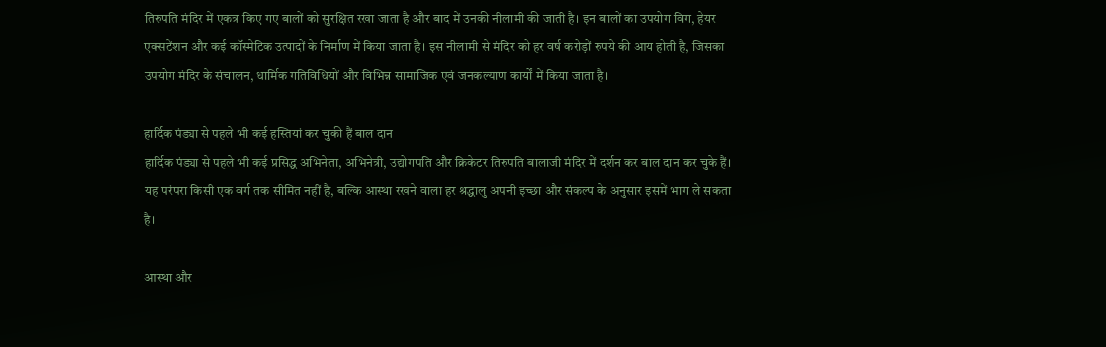तिरुपति मंदिर में एकत्र किए गए बालों को सुरक्षित रखा जाता है और बाद में उनकी नीलामी की जाती है। इन बालों का उपयोग विग, हेयर एक्सटेंशन और कई कॉस्मेटिक उत्पादों के निर्माण में किया जाता है। इस नीलामी से मंदिर को हर वर्ष करोड़ों रुपये की आय होती है, जिसका उपयोग मंदिर के संचालन, धार्मिक गतिविधियों और विभिन्न सामाजिक एवं जनकल्याण कार्यों में किया जाता है।

हार्दिक पंड्या से पहले भी कई हस्तियां कर चुकी हैं बाल दान
हार्दिक पंड्या से पहले भी कई प्रसिद्ध अभिनेता, अभिनेत्री, उद्योगपति और क्रिकेटर तिरुपति बालाजी मंदिर में दर्शन कर बाल दान कर चुके हैं। यह परंपरा किसी एक वर्ग तक सीमित नहीं है, बल्कि आस्था रखने वाला हर श्रद्धालु अपनी इच्छा और संकल्प के अनुसार इसमें भाग ले सकता है।

आस्था और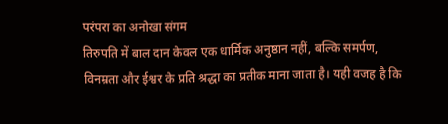परंपरा का अनोखा संगम
तिरुपति में बाल दान केवल एक धार्मिक अनुष्ठान नहीं, बल्कि समर्पण, विनम्रता और ईश्वर के प्रति श्रद्धा का प्रतीक माना जाता है। यही वजह है कि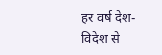हर वर्ष देश-विदेश से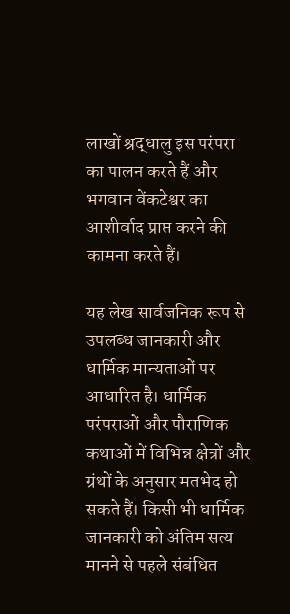लाखों श्रद्धालु इस परंपरा का पालन करते हैं और भगवान वेंकटेश्वर का आशीर्वाद प्राप्त करने की कामना करते हैं।

यह लेख सार्वजनिक रूप से उपलब्ध जानकारी और धार्मिक मान्यताओं पर आधारित है। धार्मिक परंपराओं और पौराणिक कथाओं में विभिन्न क्षेत्रों और ग्रंथों के अनुसार मतभेद हो सकते हैं। किसी भी धार्मिक जानकारी को अंतिम सत्य मानने से पहले संबंधित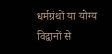धर्मग्रंथों या योग्य विद्वानों से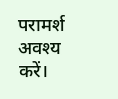परामर्श अवश्य करें।